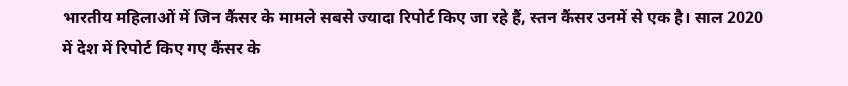भारतीय महिलाओं में जिन कैंसर के मामले सबसे ज्यादा रिपोर्ट किए जा रहे हैं, स्तन कैंसर उनमें से एक है। साल 2020 में देश में रिपोर्ट किए गए कैंसर के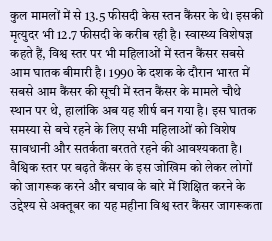कुल मामलों में से 13.5 फीसदी केस स्तन कैंसर के थे। इसकी मृत्युदर भी 12.7 फीसदी के करीब रही है। स्वास्थ्य विशेषज्ञ कहते हैं, विश्व स्तर पर भी महिलाओं में स्तन कैंसर सबसे आम घातक बीमारी है। 1990 के दशक के दौरान भारत में सबसे आम कैंसर की सूची में स्तन कैंसर के मामले चौथे स्थान पर थे, हालांकि अब यह शीर्ष बन गया है। इस घातक समस्या से बचे रहने के लिए सभी महिलाओं को विशेष सावधानी और सतर्कता बरतते रहने की आवश्यकता है।
वैश्विक स्तर पर बढ़ते कैंसर के इस जोखिम को लेकर लोगों को जागरूक करने और बचाव के बारे में शिक्षित करने के उद्देश्य से अक्तूबर का यह महीना विश्व स्तर कैंसर जागरूकता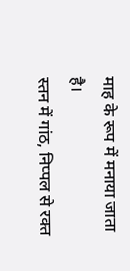माह के रूप में मनाया जाता है।
स्तन में गांठ, निप्पल से रक्त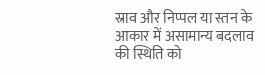स्राव और निप्पल या स्तन के आकार में असामान्य बदलाव की स्थिति को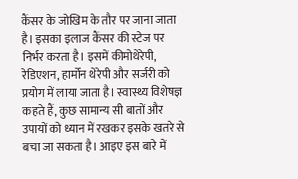कैंसर के जोखिम के तौर पर जाना जाता है। इसका इलाज कैंसर की स्टेज पर निर्भर करता है। इसमें कीमोथेरेपी, रेडिएशन, हार्मोन थेरेपी और सर्जरी को प्रयोग में लाया जाता है। स्वास्थ्य विशेषज्ञ कहते हैं, कुछ सामान्य सी बातों और उपायों को ध्यान में रखकर इसके खतरे से बचा जा सकता है। आइए इस बारे में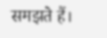समझते हैं।